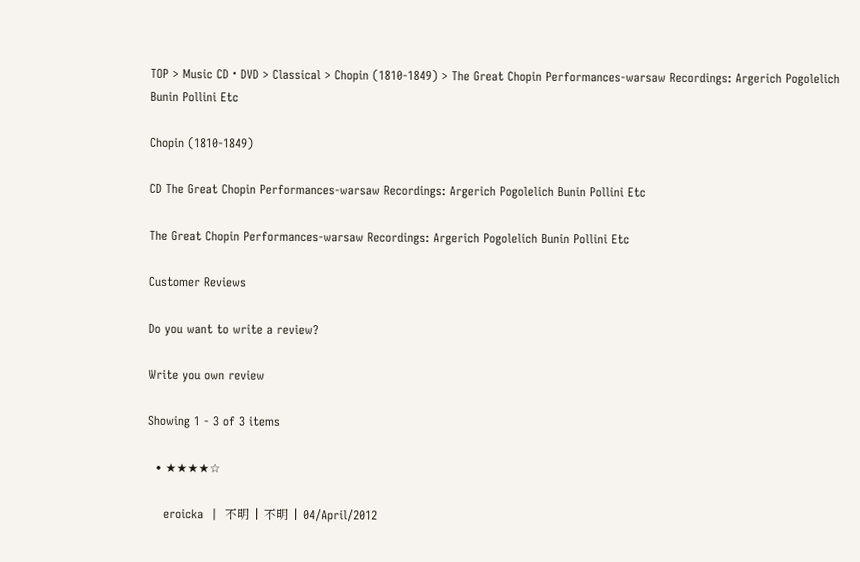TOP > Music CD・DVD > Classical > Chopin (1810-1849) > The Great Chopin Performances-warsaw Recordings: Argerich Pogolelich Bunin Pollini Etc

Chopin (1810-1849)

CD The Great Chopin Performances-warsaw Recordings: Argerich Pogolelich Bunin Pollini Etc

The Great Chopin Performances-warsaw Recordings: Argerich Pogolelich Bunin Pollini Etc

Customer Reviews

Do you want to write a review?

Write you own review

Showing 1 - 3 of 3 items

  • ★★★★☆

    eroicka  |  不明  |  不明  |  04/April/2012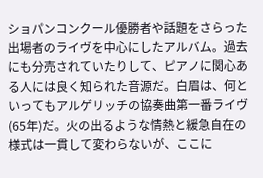ショパンコンクール優勝者や話題をさらった出場者のライヴを中心にしたアルバム。過去にも分売されていたりして、ピアノに関心ある人には良く知られた音源だ。白眉は、何といってもアルゲリッチの協奏曲第一番ライヴ(65年)だ。火の出るような情熱と緩急自在の様式は一貫して変わらないが、ここに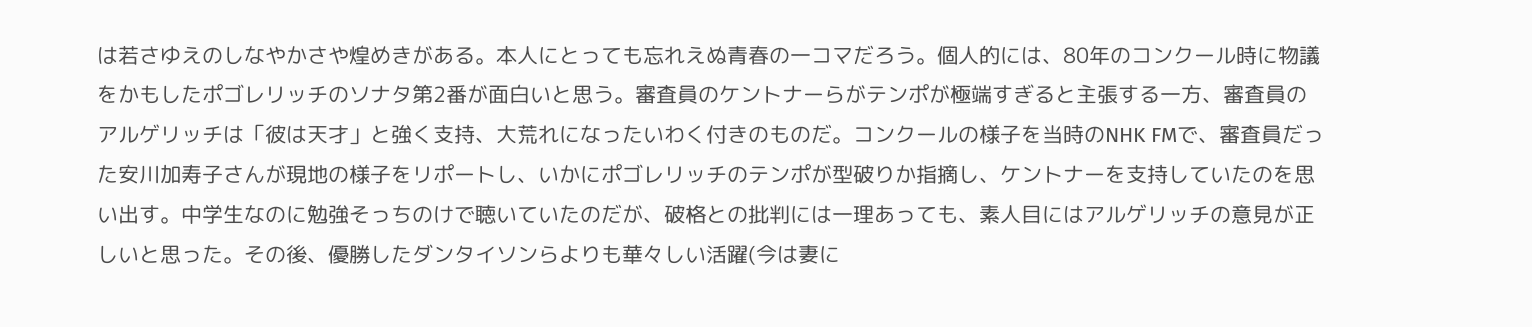は若さゆえのしなやかさや煌めきがある。本人にとっても忘れえぬ青春の一コマだろう。個人的には、80年のコンクール時に物議をかもしたポゴレリッチのソナタ第2番が面白いと思う。審査員のケントナーらがテンポが極端すぎると主張する一方、審査員のアルゲリッチは「彼は天才」と強く支持、大荒れになったいわく付きのものだ。コンクールの様子を当時のNHK FMで、審査員だった安川加寿子さんが現地の様子をリポートし、いかにポゴレリッチのテンポが型破りか指摘し、ケントナーを支持していたのを思い出す。中学生なのに勉強そっちのけで聴いていたのだが、破格との批判には一理あっても、素人目にはアルゲリッチの意見が正しいと思った。その後、優勝したダンタイソンらよりも華々しい活躍(今は妻に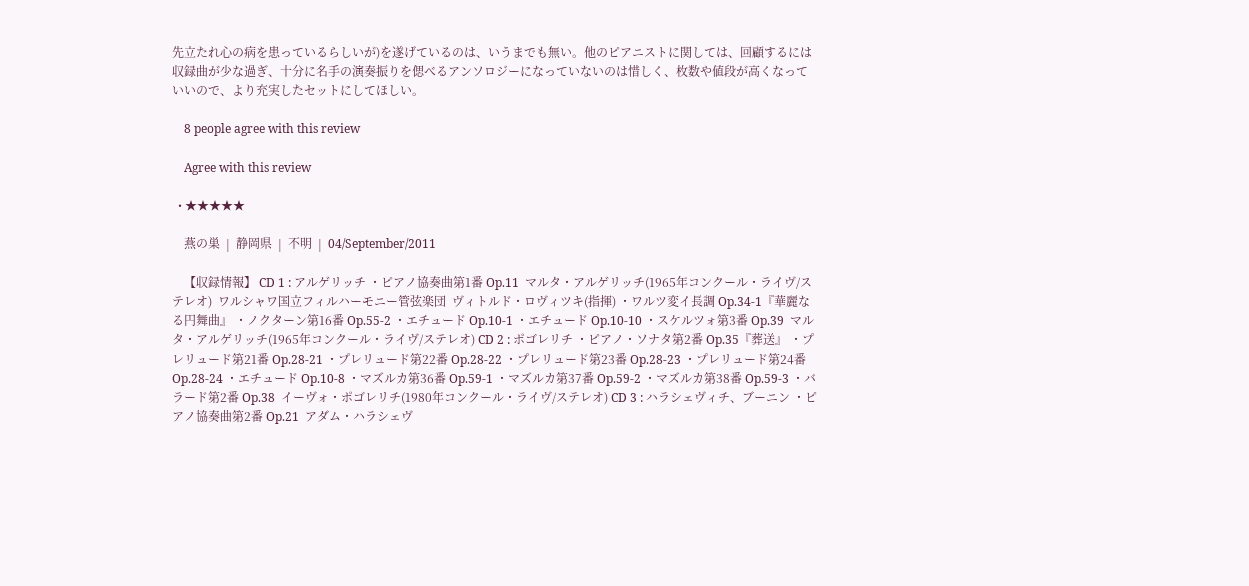先立たれ心の病を患っているらしいが)を遂げているのは、いうまでも無い。他のピアニストに関しては、回顧するには収録曲が少な過ぎ、十分に名手の演奏振りを偲べるアンソロジーになっていないのは惜しく、枚数や値段が高くなっていいので、より充実したセットにしてほしい。

    8 people agree with this review

    Agree with this review

  • ★★★★★

    燕の巣  |  静岡県  |  不明  |  04/September/2011

    【収録情報】 CD 1 : アルゲリッチ ・ピアノ協奏曲第1番 Op.11  マルタ・アルゲリッチ(1965年コンクール・ライヴ/ステレオ)  ワルシャワ国立フィルハーモニー管弦楽団  ヴィトルド・ロヴィツキ(指揮) ・ワルツ変イ長調 Op.34-1『華麗なる円舞曲』 ・ノクターン第16番 Op.55-2 ・エチュード Op.10-1 ・エチュード Op.10-10 ・スケルツォ第3番 Op.39  マルタ・アルゲリッチ(1965年コンクール・ライヴ/ステレオ) CD 2 : ポゴレリチ ・ピアノ・ソナタ第2番 Op.35『葬送』 ・プレリュード第21番 Op.28-21 ・プレリュード第22番 Op.28-22 ・プレリュード第23番 Op.28-23 ・プレリュード第24番 Op.28-24 ・エチュード Op.10-8 ・マズルカ第36番 Op.59-1 ・マズルカ第37番 Op.59-2 ・マズルカ第38番 Op.59-3 ・バラード第2番 Op.38  イーヴォ・ポゴレリチ(1980年コンクール・ライヴ/ステレオ) CD 3 : ハラシェヴィチ、ブーニン ・ピアノ協奏曲第2番 Op.21  アダム・ハラシェヴ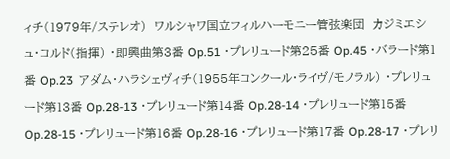ィチ(1979年/ステレオ)  ワルシャワ国立フィルハーモニー管弦楽団  カジミエシュ・コルド(指揮) ・即興曲第3番 Op.51 ・プレリュード第25番 Op.45 ・バラード第1番 Op.23  アダム・ハラシェヴィチ(1955年コンクール・ライヴ/モノラル) ・プレリュード第13番 Op.28-13 ・プレリュード第14番 Op.28-14 ・プレリュード第15番 Op.28-15 ・プレリュード第16番 Op.28-16 ・プレリュード第17番 Op.28-17 ・プレリ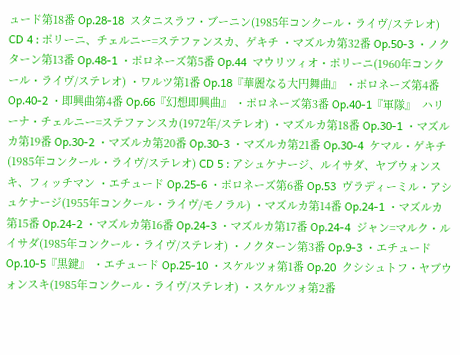ュード第18番 Op.28-18  スタニスラフ・ブーニン(1985年コンクール・ライヴ/ステレオ) CD 4 : ポリーニ、チェルニー=ステファンスカ、ゲキチ ・マズルカ第32番 Op.50-3 ・ノクターン第13番 Op.48-1 ・ポロネーズ第5番 Op.44  マウリツィオ・ポリーニ(1960年コンクール・ライヴ/ステレオ) ・ワルツ第1番 Op.18『華麗なる大円舞曲』 ・ポロネーズ第4番 Op.40-2 ・即興曲第4番 Op.66『幻想即興曲』 ・ポロネーズ第3番 Op.40-1『軍隊』  ハリーナ・チェルニー=ステファンスカ(1972年/ステレオ) ・マズルカ第18番 Op.30-1 ・マズルカ第19番 Op.30-2 ・マズルカ第20番 Op.30-3 ・マズルカ第21番 Op.30-4  ケマル・ゲキチ(1985年コンクール・ライヴ/ステレオ) CD 5 : アシュケナージ、ルイサダ、ヤブウォンスキ、フィッチマン ・エチュード Op.25-6 ・ポロネーズ第6番 Op.53  ヴラディーミル・アシュケナージ(1955年コンクール・ライヴ/モノラル) ・マズルカ第14番 Op.24-1 ・マズルカ第15番 Op.24-2 ・マズルカ第16番 Op.24-3 ・マズルカ第17番 Op.24-4  ジャン=マルク・ルイサダ(1985年コンクール・ライヴ/ステレオ) ・ノクターン第3番 Op.9-3 ・エチュード Op.10-5『黒鍵』 ・エチュード Op.25-10 ・スケルツォ第1番 Op.20  クシシュトフ・ヤブウォンスキ(1985年コンクール・ライヴ/ステレオ) ・スケルツォ第2番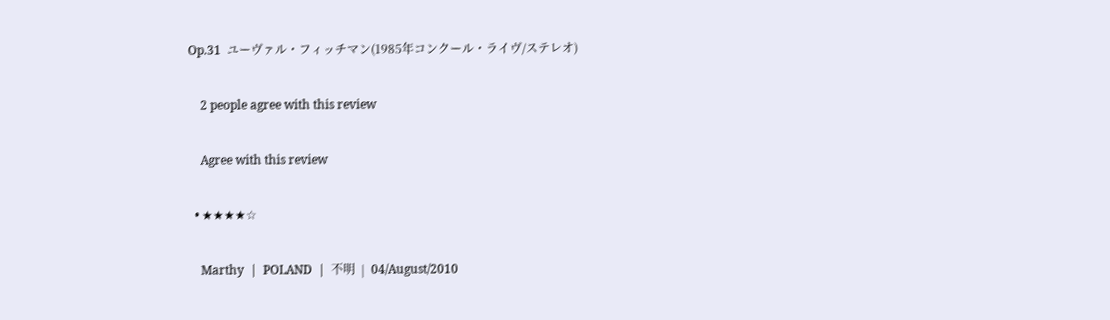Op.31  ユーヴァル・フィッチマン(1985年コンクール・ライヴ/ステレオ)

    2 people agree with this review

    Agree with this review

  • ★★★★☆

    Marthy  |  POLAND  |  不明  |  04/August/2010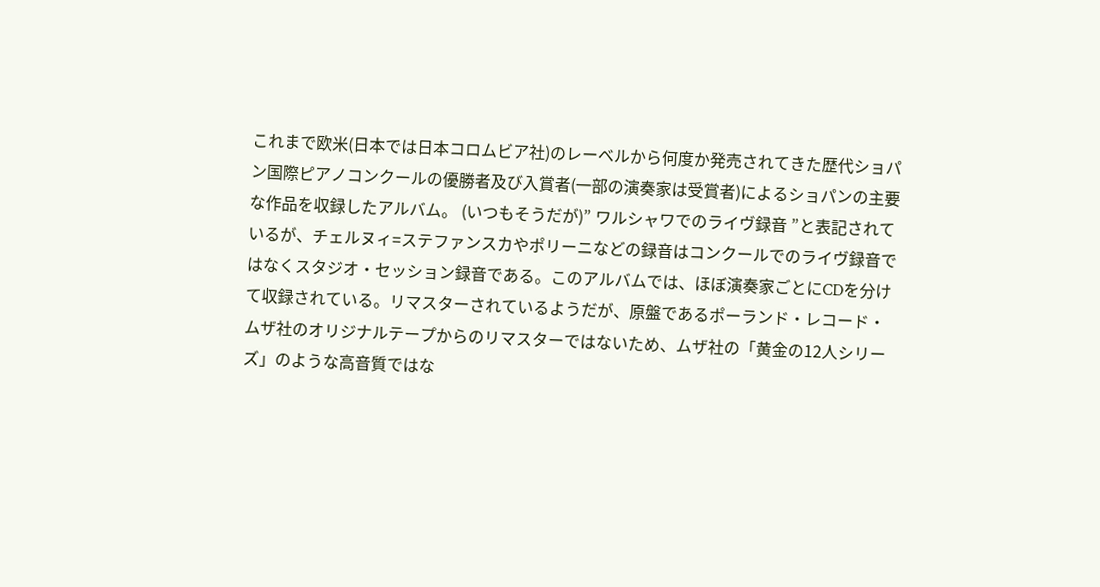これまで欧米(日本では日本コロムビア社)のレーベルから何度か発売されてきた歴代ショパン国際ピアノコンクールの優勝者及び入賞者(一部の演奏家は受賞者)によるショパンの主要な作品を収録したアルバム。 (いつもそうだが)” ワルシャワでのライヴ録音 ”と表記されているが、チェルヌィ=ステファンスカやポリーニなどの録音はコンクールでのライヴ録音ではなくスタジオ・セッション録音である。このアルバムでは、ほぼ演奏家ごとにCDを分けて収録されている。リマスターされているようだが、原盤であるポーランド・レコード・ムザ社のオリジナルテープからのリマスターではないため、ムザ社の「黄金の12人シリーズ」のような高音質ではな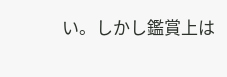い。しかし鑑賞上は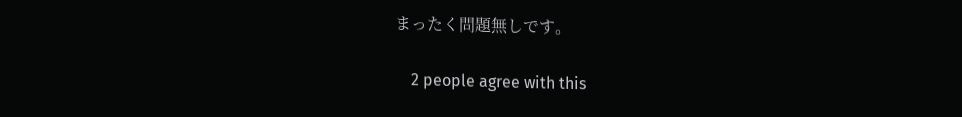まったく問題無しです。

    2 people agree with this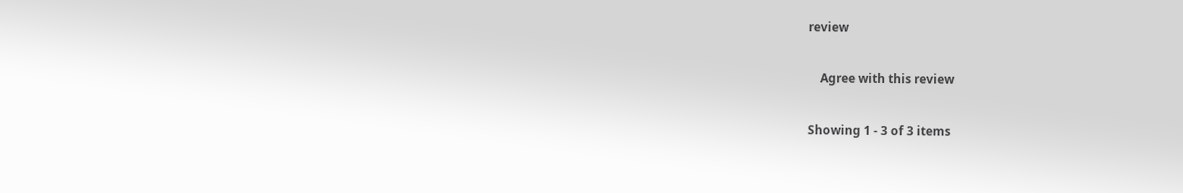review

    Agree with this review

Showing 1 - 3 of 3 items